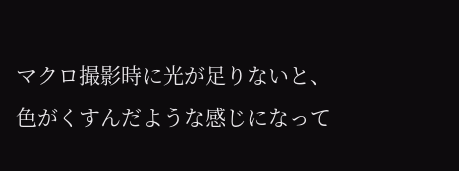マクロ撮影時に光が足りないと、色がくすんだような感じになって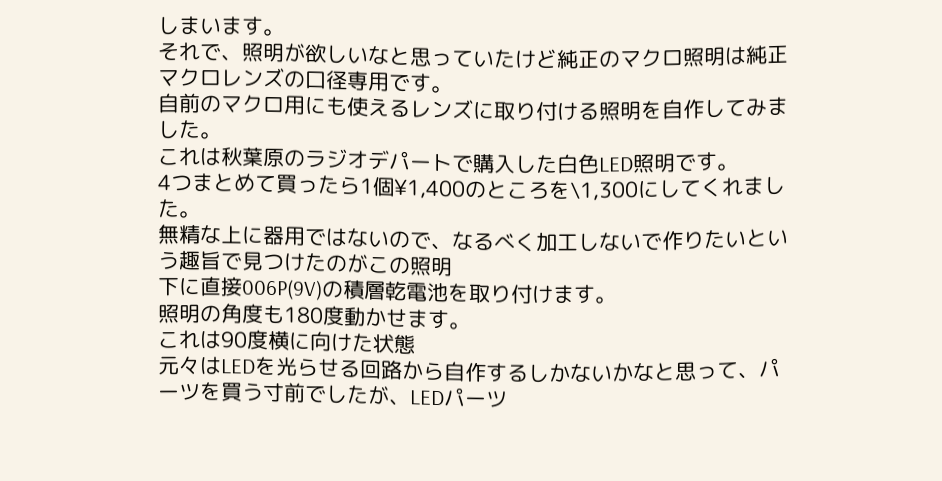しまいます。
それで、照明が欲しいなと思っていたけど純正のマクロ照明は純正マクロレンズの口径専用です。
自前のマクロ用にも使えるレンズに取り付ける照明を自作してみました。
これは秋葉原のラジオデパートで購入した白色LED照明です。
4つまとめて買ったら1個¥1,400のところを\1,300にしてくれました。
無精な上に器用ではないので、なるべく加工しないで作りたいという趣旨で見つけたのがこの照明
下に直接006P(9V)の積層乾電池を取り付けます。
照明の角度も180度動かせます。
これは90度横に向けた状態
元々はLEDを光らせる回路から自作するしかないかなと思って、パーツを買う寸前でしたが、LEDパーツ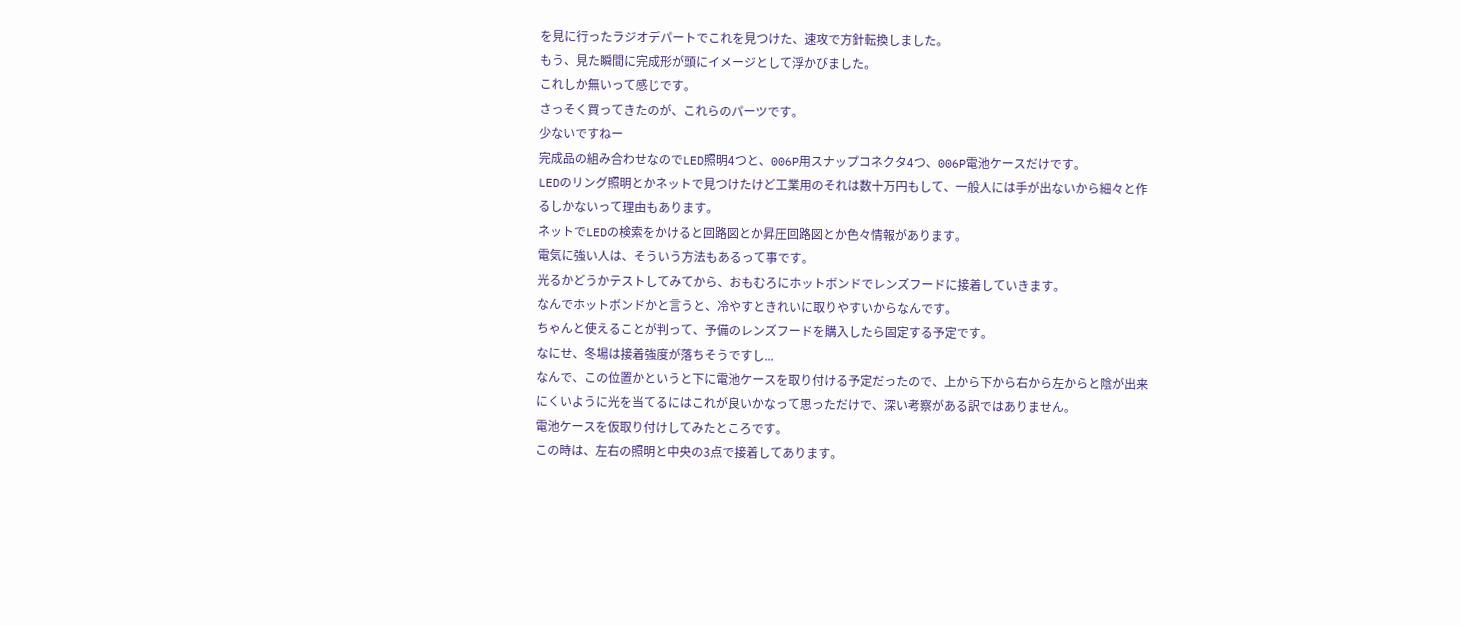を見に行ったラジオデパートでこれを見つけた、速攻で方針転換しました。
もう、見た瞬間に完成形が頭にイメージとして浮かびました。
これしか無いって感じです。
さっそく買ってきたのが、これらのパーツです。
少ないですねー
完成品の組み合わせなのでLED照明4つと、006P用スナップコネクタ4つ、006P電池ケースだけです。
LEDのリング照明とかネットで見つけたけど工業用のそれは数十万円もして、一般人には手が出ないから細々と作るしかないって理由もあります。
ネットでLEDの検索をかけると回路図とか昇圧回路図とか色々情報があります。
電気に強い人は、そういう方法もあるって事です。
光るかどうかテストしてみてから、おもむろにホットボンドでレンズフードに接着していきます。
なんでホットボンドかと言うと、冷やすときれいに取りやすいからなんです。
ちゃんと使えることが判って、予備のレンズフードを購入したら固定する予定です。
なにせ、冬場は接着強度が落ちそうですし...
なんで、この位置かというと下に電池ケースを取り付ける予定だったので、上から下から右から左からと陰が出来にくいように光を当てるにはこれが良いかなって思っただけで、深い考察がある訳ではありません。
電池ケースを仮取り付けしてみたところです。
この時は、左右の照明と中央の3点で接着してあります。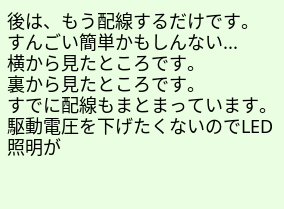後は、もう配線するだけです。
すんごい簡単かもしんない...
横から見たところです。
裏から見たところです。
すでに配線もまとまっています。
駆動電圧を下げたくないのでLED照明が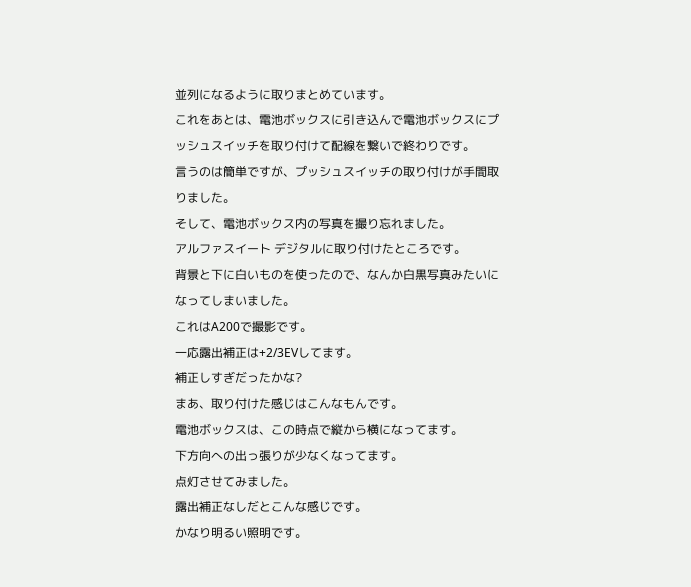並列になるように取りまとめています。
これをあとは、電池ボックスに引き込んで電池ボックスにプッシュスイッチを取り付けて配線を繋いで終わりです。
言うのは簡単ですが、プッシュスイッチの取り付けが手間取りました。
そして、電池ボックス内の写真を撮り忘れました。
アルファスイート デジタルに取り付けたところです。
背景と下に白いものを使ったので、なんか白黒写真みたいになってしまいました。
これはA200で撮影です。
一応露出補正は+2/3EVしてます。
補正しすぎだったかな?
まあ、取り付けた感じはこんなもんです。
電池ボックスは、この時点で縦から横になってます。
下方向への出っ張りが少なくなってます。
点灯させてみました。
露出補正なしだとこんな感じです。
かなり明るい照明です。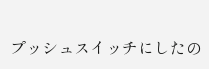プッシュスイッチにしたの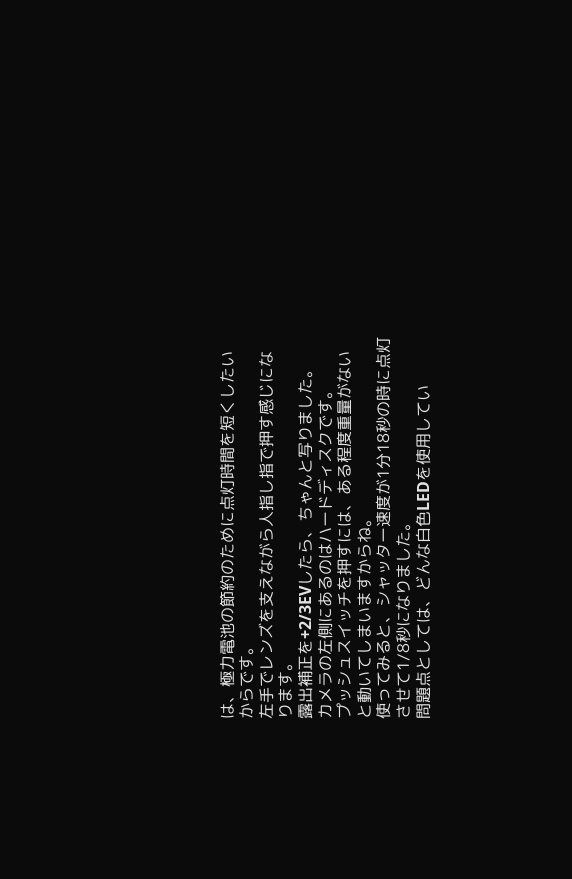は、極力電池の節約のために点灯時間を短くしたいからです。
左手でレンズを支えながら人指し指で押す感じになります。
露出補正を+2/3EVしたら、ちゃんと写りました。
カメラの左側にあるのはハードディスクです。
プッシュスイッチを押すには、ある程度重量がないと動いてしまいますからね。
使ってみると、シャッター速度が1分18秒の時に点灯させて1/8秒になりました。
問題点としては、どんな白色LEDを使用してい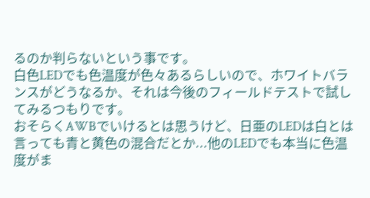るのか判らないという事です。
白色LEDでも色温度が色々あるらしいので、ホワイトバランスがどうなるか、それは今後のフィールドテストで試してみるつもりです。
おそらくAWBでいけるとは思うけど、日亜のLEDは白とは言っても青と黄色の混合だとか...他のLEDでも本当に色温度がま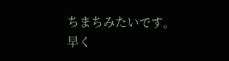ちまちみたいです。
早く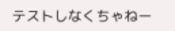テストしなくちゃねー